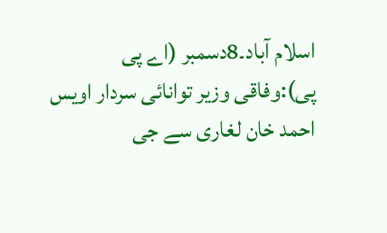اسلام آباد۔8دسمبر (اے پی پی):وفاقی وزیر توانائی سردار اویس احمد خان لغاری سے جی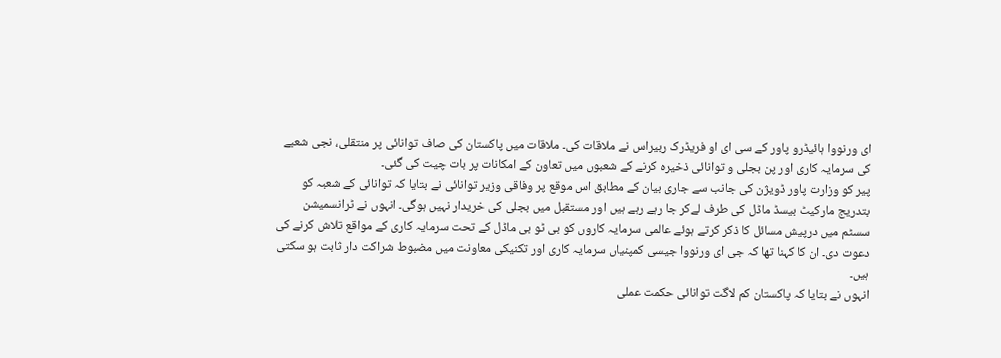ای ورنووا ہائیڈرو پاور کے سی ای او فریڈرک ربیراس نے ملاقات کی۔ ملاقات میں پاکستان کی صاف توانائی پر منتقلی، نجی شعبے کی سرمایہ کاری اور پن بجلی و توانائی ذخیرہ کرنے کے شعبوں میں تعاون کے امکانات پر بات چیت کی گئی۔
پیر کو وزارت پاور ڈویژن کی جانب سے جاری بیان کے مطابق اس موقع پر وفاقی وزیر توانائی نے بتایا کہ توانائی کے شعبہ کو بتدریج مارکیٹ بیسڈ ماڈل کی طرف لےکر جا رہے رہے ہیں اور مستقبل میں بجلی کی خریدار نہیں ہوگی۔ انہوں نے ٹرانسمیشن سسٹم میں درپیش مسائل کا ذکر کرتے ہوئے عالمی سرمایہ کاروں کو بی ٹو بی ماڈل کے تحت سرمایہ کاری کے مواقع تلاش کرنے کی دعوت دی۔ ان کا کہنا تھا کہ جی ای ورنووا جیسی کمپنیاں سرمایہ کاری اور تکنیکی معاونت میں مضبوط شراکت دار ثابت ہو سکتی ہیں۔
انہوں نے بتایا کہ پاکستان کم لاگت توانائی حکمت عملی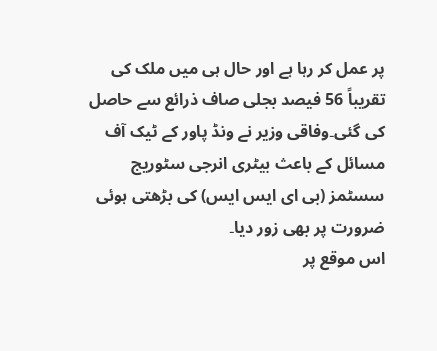پر عمل کر رہا ہے اور حال ہی میں ملک کی تقریباً 56 فیصد بجلی صاف ذرائع سے حاصل کی گئی۔وفاقی وزیر نے ونڈ پاور کے ٹیک آف مسائل کے باعث بیٹری انرجی سٹوریج سسٹمز (بی ای ایس ایس) کی بڑھتی ہوئی ضرورت پر بھی زور دیا۔
اس موقع پر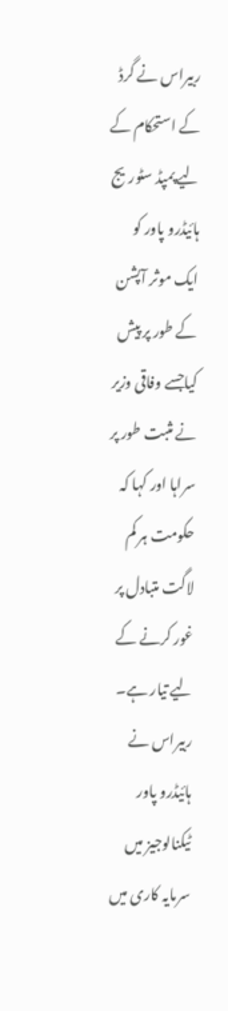ربیراس نے گرڈ کے استحکام کے لیے پمپڈ سٹوریج ہائیڈرو پاور کو ایک موثر آپشن کے طور پر پیش کیاجسے وفاقی وزیر نے مثبت طور پر سراہا اور کہا کہ حکومت ہر کم لاگت متبادل پر غور کرنے کے لیے تیار ہے۔
ربیراس نے ہائیڈرو پاور ٹیکنالوجیز میں سرمایہ کاری میں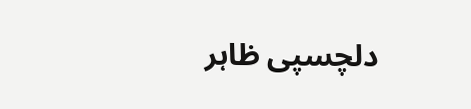دلچسپی ظاہر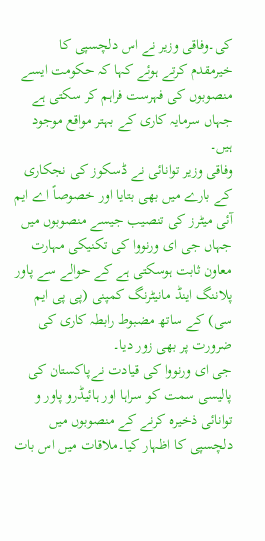کی۔وفاقی وزیر نے اس دلچسپی کا خیرمقدم کرتے ہوئے کہا کہ حکومت ایسے منصوبوں کی فہرست فراہم کر سکتی ہے جہاں سرمایہ کاری کے بہتر مواقع موجود ہیں۔
وفاقی وزیر توانائی نے ڈسکوز کی نجکاری کے بارے میں بھی بتایا اور خصوصاً اے ایم آئی میٹرز کی تنصیب جیسے منصوبوں میں جہاں جی ای ورنووا کی تکنیکی مہارت معاون ثابت ہوسکتی ہے کے حوالے سے پاور پلاننگ اینڈ مانیٹرنگ کمپنی (پی پی ایم سی) کے ساتھ مضبوط رابطہ کاری کی ضرورت پر بھی زور دیا۔
جی ای ورنووا کی قیادت نےپاکستان کی پالیسی سمت کو سراہا اور ہائیڈرو پاور و توانائی ذخیرہ کرنے کے منصوبوں میں دلچسپی کا اظہار کیا۔ملاقات میں اس بات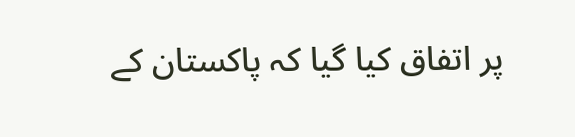پر اتفاق کیا گیا کہ پاکستان کے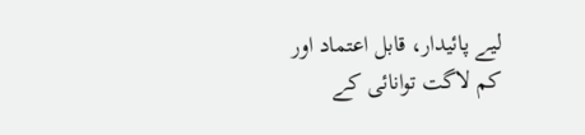لیے پائیدار، قابل اعتماد اور کم لاگت توانائی کے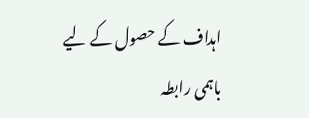اہداف کے حصول کے لیے باہمی رابطہ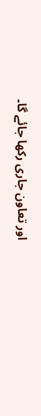اور تعاون جاری رکھا جائے گا۔